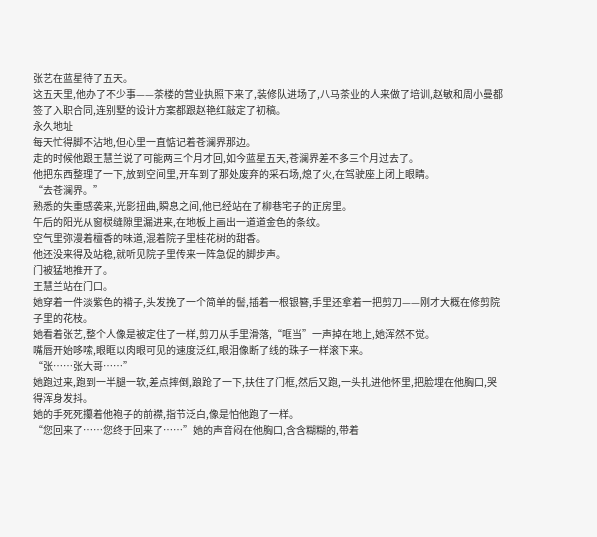张艺在蓝星待了五天。
这五天里,他办了不少事——茶楼的营业执照下来了,装修队进场了,八马茶业的人来做了培训,赵敏和周小曼都签了入职合同,连别墅的设计方案都跟赵艳红敲定了初稿。
永久地址
每天忙得脚不沾地,但心里一直惦记着苍澜界那边。
走的时候他跟王慧兰说了可能两三个月才回,如今蓝星五天,苍澜界差不多三个月过去了。
他把东西整理了一下,放到空间里,开车到了那处废弃的采石场,熄了火,在驾驶座上闭上眼睛。
“去苍澜界。”
熟悉的失重感袭来,光影扭曲,瞬息之间,他已经站在了柳巷宅子的正房里。
午后的阳光从窗棂缝隙里漏进来,在地板上画出一道道金色的条纹。
空气里弥漫着檀香的味道,混着院子里桂花树的甜香。
他还没来得及站稳,就听见院子里传来一阵急促的脚步声。
门被猛地推开了。
王慧兰站在门口。
她穿着一件淡紫色的褙子,头发挽了一个简单的髻,插着一根银簪,手里还拿着一把剪刀——刚才大概在修剪院子里的花枝。
她看着张艺,整个人像是被定住了一样,剪刀从手里滑落,“哐当”一声掉在地上,她浑然不觉。
嘴唇开始哆嗦,眼眶以肉眼可见的速度泛红,眼泪像断了线的珠子一样滚下来。
“张……张大哥……”
她跑过来,跑到一半腿一软,差点摔倒,踉跄了一下,扶住了门框,然后又跑,一头扎进他怀里,把脸埋在他胸口,哭得浑身发抖。
她的手死死攥着他袍子的前襟,指节泛白,像是怕他跑了一样。
“您回来了……您终于回来了……”她的声音闷在他胸口,含含糊糊的,带着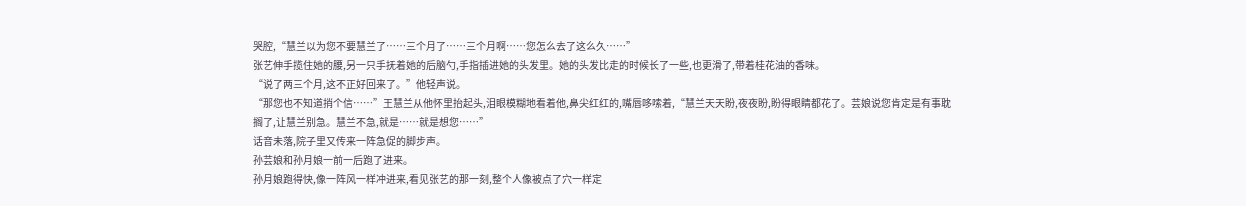哭腔,“慧兰以为您不要慧兰了……三个月了……三个月啊……您怎么去了这么久……”
张艺伸手揽住她的腰,另一只手抚着她的后脑勺,手指插进她的头发里。她的头发比走的时候长了一些,也更滑了,带着桂花油的香味。
“说了两三个月,这不正好回来了。”他轻声说。
“那您也不知道捎个信……”王慧兰从他怀里抬起头,泪眼模糊地看着他,鼻尖红红的,嘴唇哆嗦着,“慧兰天天盼,夜夜盼,盼得眼睛都花了。芸娘说您肯定是有事耽搁了,让慧兰别急。慧兰不急,就是……就是想您……”
话音未落,院子里又传来一阵急促的脚步声。
孙芸娘和孙月娘一前一后跑了进来。
孙月娘跑得快,像一阵风一样冲进来,看见张艺的那一刻,整个人像被点了穴一样定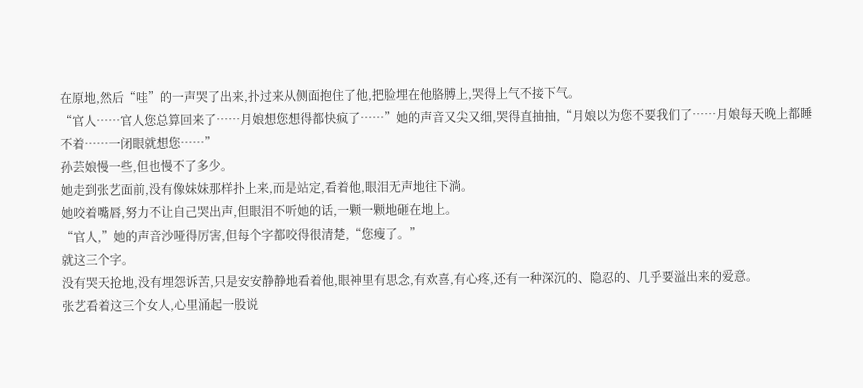在原地,然后“哇”的一声哭了出来,扑过来从侧面抱住了他,把脸埋在他胳膊上,哭得上气不接下气。
“官人……官人您总算回来了……月娘想您想得都快疯了……”她的声音又尖又细,哭得直抽抽,“月娘以为您不要我们了……月娘每天晚上都睡不着……一闭眼就想您……”
孙芸娘慢一些,但也慢不了多少。
她走到张艺面前,没有像妹妹那样扑上来,而是站定,看着他,眼泪无声地往下淌。
她咬着嘴唇,努力不让自己哭出声,但眼泪不听她的话,一颗一颗地砸在地上。
“官人,”她的声音沙哑得厉害,但每个字都咬得很清楚,“您瘦了。”
就这三个字。
没有哭天抢地,没有埋怨诉苦,只是安安静静地看着他,眼神里有思念,有欢喜,有心疼,还有一种深沉的、隐忍的、几乎要溢出来的爱意。
张艺看着这三个女人,心里涌起一股说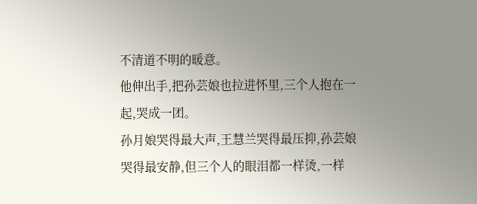不清道不明的暖意。
他伸出手,把孙芸娘也拉进怀里,三个人抱在一起,哭成一团。
孙月娘哭得最大声,王慧兰哭得最压抑,孙芸娘哭得最安静,但三个人的眼泪都一样烫,一样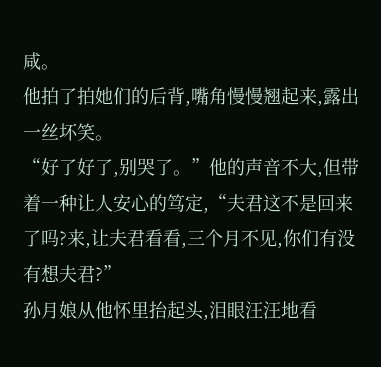咸。
他拍了拍她们的后背,嘴角慢慢翘起来,露出一丝坏笑。
“好了好了,别哭了。”他的声音不大,但带着一种让人安心的笃定,“夫君这不是回来了吗?来,让夫君看看,三个月不见,你们有没有想夫君?”
孙月娘从他怀里抬起头,泪眼汪汪地看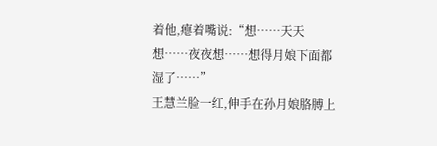着他,瘪着嘴说:“想……天天想……夜夜想……想得月娘下面都湿了……”
王慧兰脸一红,伸手在孙月娘胳膊上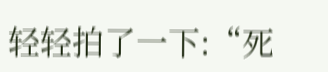轻轻拍了一下:“死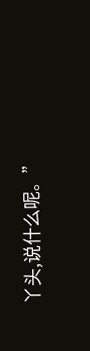丫头,说什么呢。”